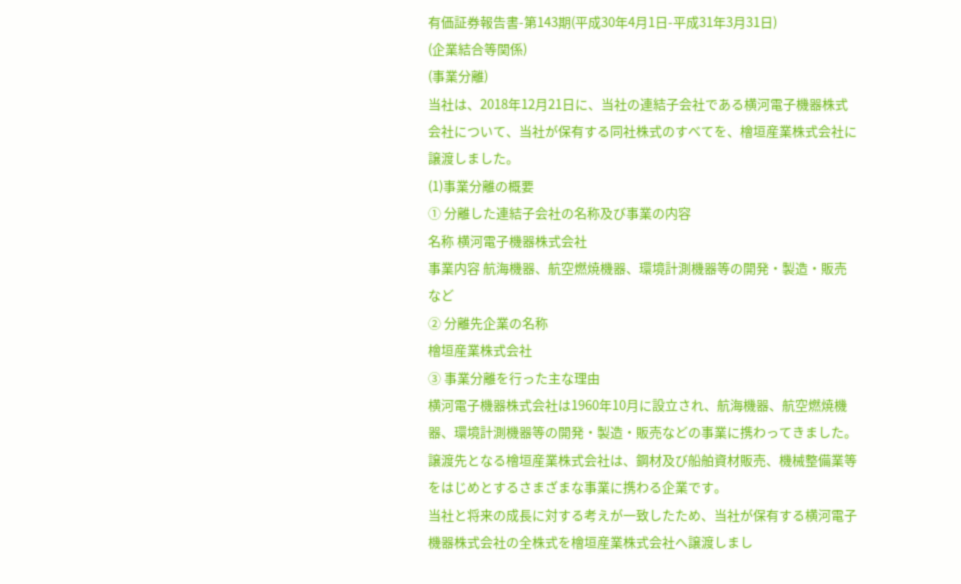有価証券報告書-第143期(平成30年4月1日-平成31年3月31日)
(企業結合等関係)
(事業分離)
当社は、2018年12月21日に、当社の連結子会社である横河電子機器株式会社について、当社が保有する同社株式のすべてを、檜垣産業株式会社に譲渡しました。
(1)事業分離の概要
① 分離した連結子会社の名称及び事業の内容
名称 横河電子機器株式会社
事業内容 航海機器、航空燃焼機器、環境計測機器等の開発・製造・販売など
② 分離先企業の名称
檜垣産業株式会社
③ 事業分離を行った主な理由
横河電子機器株式会社は1960年10月に設立され、航海機器、航空燃焼機器、環境計測機器等の開発・製造・販売などの事業に携わってきました。
譲渡先となる檜垣産業株式会社は、鋼材及び船舶資材販売、機械整備業等をはじめとするさまざまな事業に携わる企業です。
当社と将来の成長に対する考えが一致したため、当社が保有する横河電子機器株式会社の全株式を檜垣産業株式会社へ譲渡しまし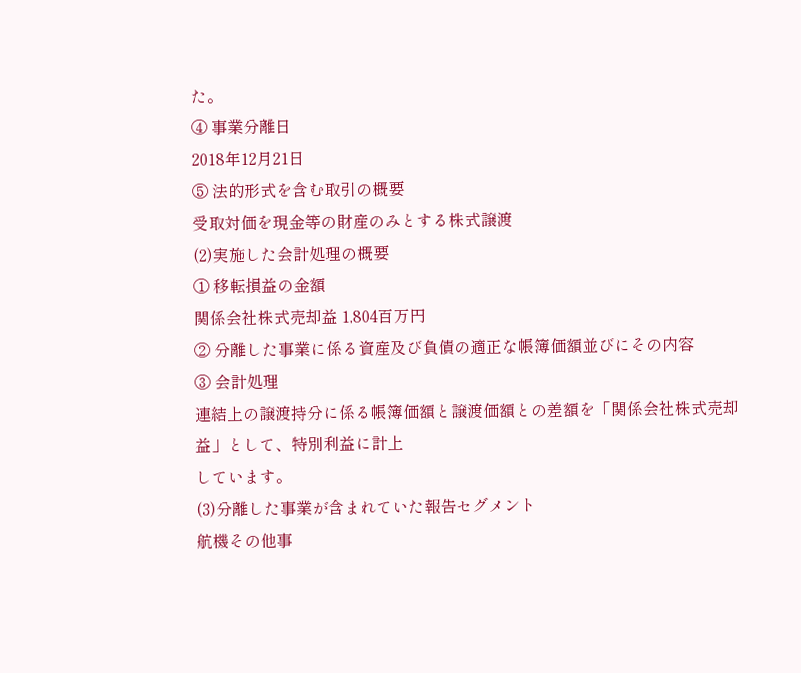た。
④ 事業分離日
2018年12月21日
⑤ 法的形式を含む取引の概要
受取対価を現金等の財産のみとする株式譲渡
(2)実施した会計処理の概要
① 移転損益の金額
関係会社株式売却益 1,804百万円
② 分離した事業に係る資産及び負債の適正な帳簿価額並びにその内容
③ 会計処理
連結上の譲渡持分に係る帳簿価額と譲渡価額との差額を「関係会社株式売却益」として、特別利益に計上
しています。
(3)分離した事業が含まれていた報告セグメント
航機その他事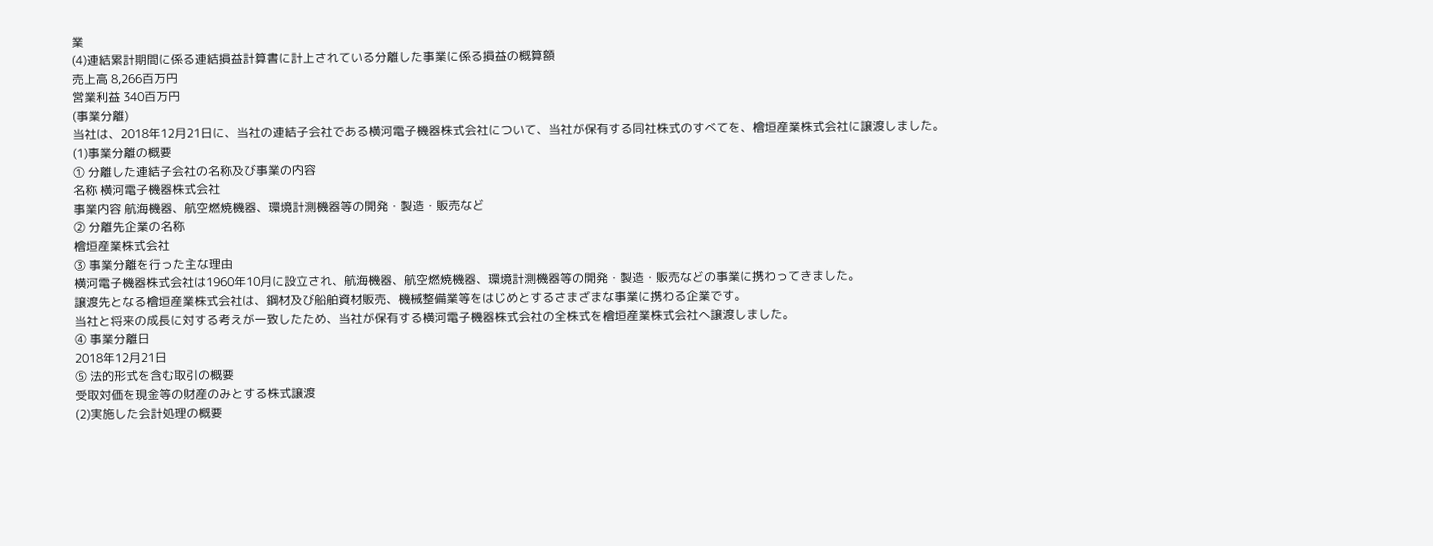業
(4)連結累計期間に係る連結損益計算書に計上されている分離した事業に係る損益の概算額
売上高 8,266百万円
営業利益 340百万円
(事業分離)
当社は、2018年12月21日に、当社の連結子会社である横河電子機器株式会社について、当社が保有する同社株式のすべてを、檜垣産業株式会社に譲渡しました。
(1)事業分離の概要
① 分離した連結子会社の名称及び事業の内容
名称 横河電子機器株式会社
事業内容 航海機器、航空燃焼機器、環境計測機器等の開発・製造・販売など
② 分離先企業の名称
檜垣産業株式会社
③ 事業分離を行った主な理由
横河電子機器株式会社は1960年10月に設立され、航海機器、航空燃焼機器、環境計測機器等の開発・製造・販売などの事業に携わってきました。
譲渡先となる檜垣産業株式会社は、鋼材及び船舶資材販売、機械整備業等をはじめとするさまざまな事業に携わる企業です。
当社と将来の成長に対する考えが一致したため、当社が保有する横河電子機器株式会社の全株式を檜垣産業株式会社へ譲渡しました。
④ 事業分離日
2018年12月21日
⑤ 法的形式を含む取引の概要
受取対価を現金等の財産のみとする株式譲渡
(2)実施した会計処理の概要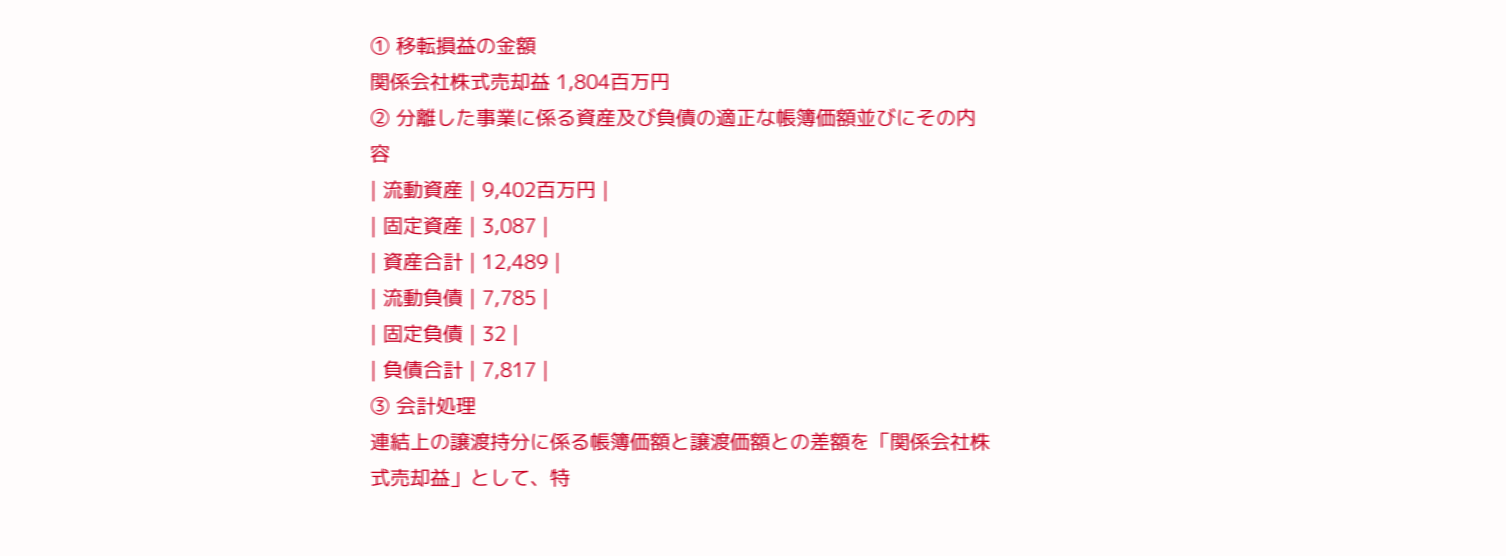① 移転損益の金額
関係会社株式売却益 1,804百万円
② 分離した事業に係る資産及び負債の適正な帳簿価額並びにその内容
| 流動資産 | 9,402百万円 |
| 固定資産 | 3,087 |
| 資産合計 | 12,489 |
| 流動負債 | 7,785 |
| 固定負債 | 32 |
| 負債合計 | 7,817 |
③ 会計処理
連結上の譲渡持分に係る帳簿価額と譲渡価額との差額を「関係会社株式売却益」として、特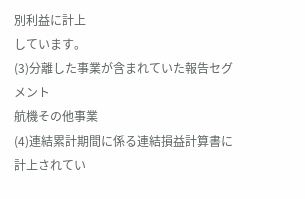別利益に計上
しています。
(3)分離した事業が含まれていた報告セグメント
航機その他事業
(4)連結累計期間に係る連結損益計算書に計上されてい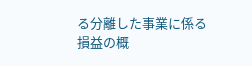る分離した事業に係る損益の概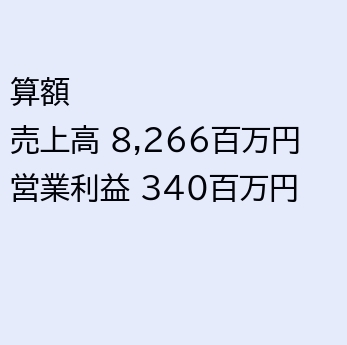算額
売上高 8,266百万円
営業利益 340百万円